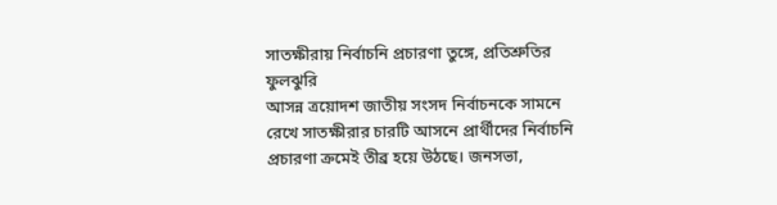সাতক্ষীরায় নির্বাচনি প্রচারণা তুঙ্গে, প্রতিশ্রুতির ফুলঝুরি
আসন্ন ত্রয়োদশ জাতীয় সংসদ নির্বাচনকে সামনে রেখে সাতক্ষীরার চারটি আসনে প্রার্থীদের নির্বাচনি প্রচারণা ক্রমেই তীব্র হয়ে উঠছে। জনসভা,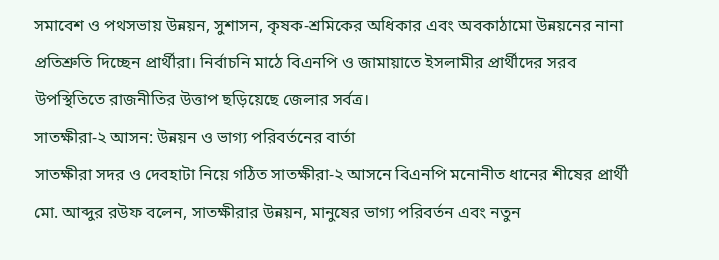সমাবেশ ও পথসভায় উন্নয়ন, সুশাসন, কৃষক-শ্রমিকের অধিকার এবং অবকাঠামো উন্নয়নের নানা প্রতিশ্রুতি দিচ্ছেন প্রার্থীরা। নির্বাচনি মাঠে বিএনপি ও জামায়াতে ইসলামীর প্রার্থীদের সরব উপস্থিতিতে রাজনীতির উত্তাপ ছড়িয়েছে জেলার সর্বত্র।
সাতক্ষীরা-২ আসন: উন্নয়ন ও ভাগ্য পরিবর্তনের বার্তা
সাতক্ষীরা সদর ও দেবহাটা নিয়ে গঠিত সাতক্ষীরা-২ আসনে বিএনপি মনোনীত ধানের শীষের প্রার্থী মো. আব্দুর রউফ বলেন, সাতক্ষীরার উন্নয়ন, মানুষের ভাগ্য পরিবর্তন এবং নতুন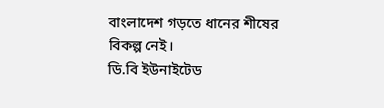বাংলাদেশ গড়তে ধানের শীষের বিকল্প নেই।
ডি.বি ইউনাইটেড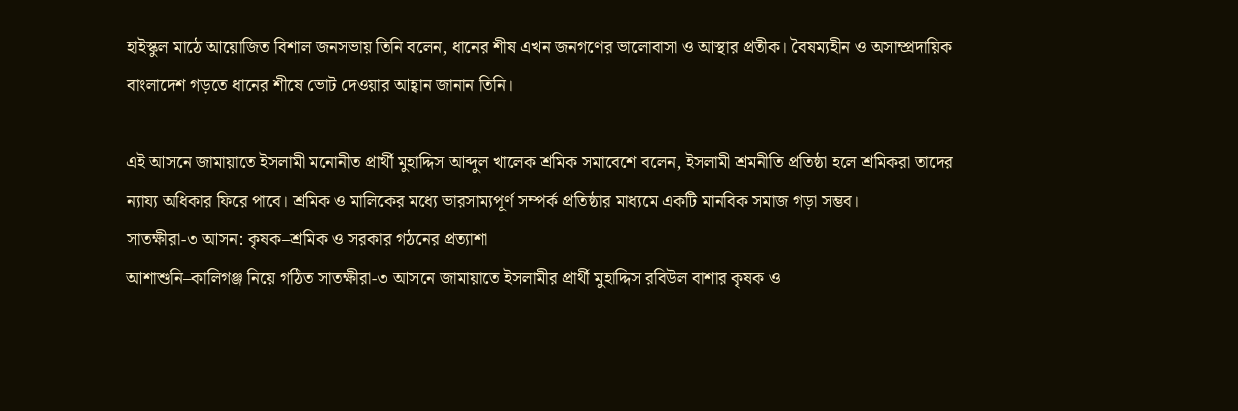হাইস্কুল মাঠে আয়োজিত বিশাল জনসভায় তিনি বলেন, ধানের শীষ এখন জনগণের ভালোবাসা ও আস্থার প্রতীক। বৈষম্যহীন ও অসাম্প্রদায়িক বাংলাদেশ গড়তে ধানের শীষে ভোট দেওয়ার আহ্বান জানান তিনি।

এই আসনে জামায়াতে ইসলামী মনোনীত প্রার্থী মুহাদ্দিস আব্দুল খালেক শ্রমিক সমাবেশে বলেন, ইসলামী শ্রমনীতি প্রতিষ্ঠা হলে শ্রমিকরা তাদের ন্যায্য অধিকার ফিরে পাবে। শ্রমিক ও মালিকের মধ্যে ভারসাম্যপূর্ণ সম্পর্ক প্রতিষ্ঠার মাধ্যমে একটি মানবিক সমাজ গড়া সম্ভব।
সাতক্ষীরা-৩ আসন: কৃষক–শ্রমিক ও সরকার গঠনের প্রত্যাশা
আশাশুনি–কালিগঞ্জ নিয়ে গঠিত সাতক্ষীরা-৩ আসনে জামায়াতে ইসলামীর প্রার্থী মুহাদ্দিস রবিউল বাশার কৃষক ও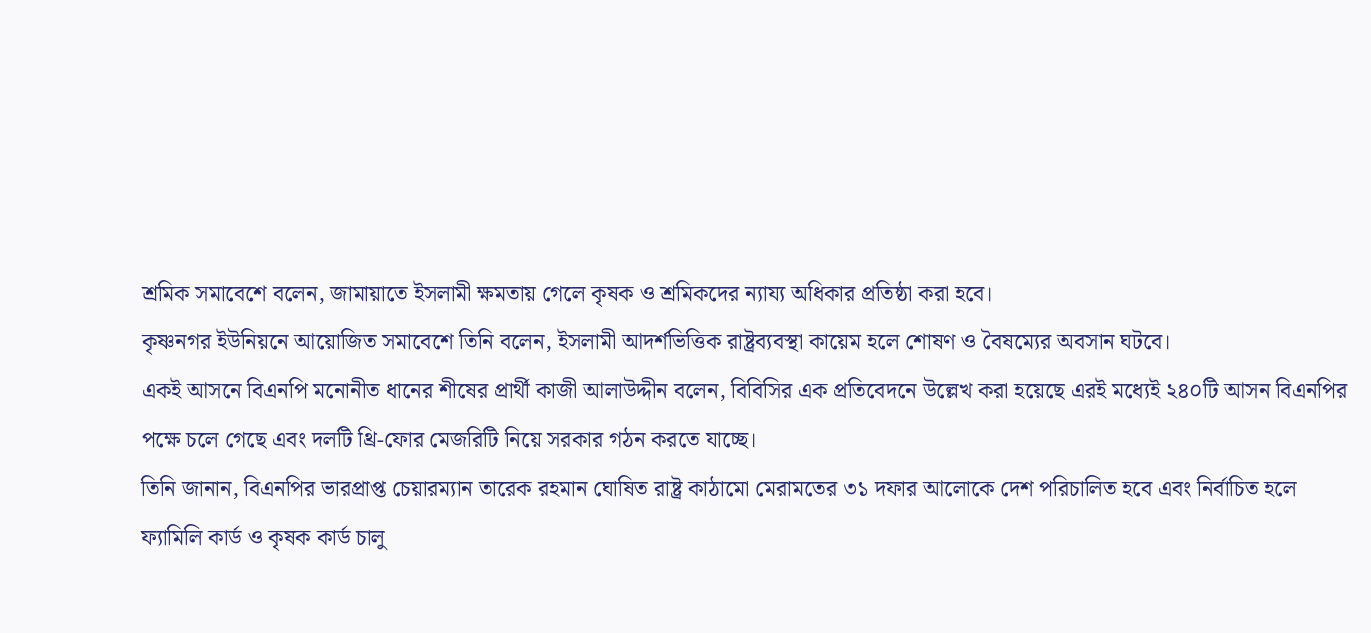শ্রমিক সমাবেশে বলেন, জামায়াতে ইসলামী ক্ষমতায় গেলে কৃষক ও শ্রমিকদের ন্যায্য অধিকার প্রতিষ্ঠা করা হবে।
কৃষ্ণনগর ইউনিয়নে আয়োজিত সমাবেশে তিনি বলেন, ইসলামী আদর্শভিত্তিক রাষ্ট্রব্যবস্থা কায়েম হলে শোষণ ও বৈষম্যের অবসান ঘটবে।
একই আসনে বিএনপি মনোনীত ধানের শীষের প্রার্থী কাজী আলাউদ্দীন বলেন, বিবিসির এক প্রতিবেদনে উল্লেখ করা হয়েছে এরই মধ্যেই ২৪০টি আসন বিএনপির পক্ষে চলে গেছে এবং দলটি থ্রি-ফোর মেজরিটি নিয়ে সরকার গঠন করতে যাচ্ছে।
তিনি জানান, বিএনপির ভারপ্রাপ্ত চেয়ারম্যান তারেক রহমান ঘোষিত রাষ্ট্র কাঠামো মেরামতের ৩১ দফার আলোকে দেশ পরিচালিত হবে এবং নির্বাচিত হলে ফ্যামিলি কার্ড ও কৃষক কার্ড চালু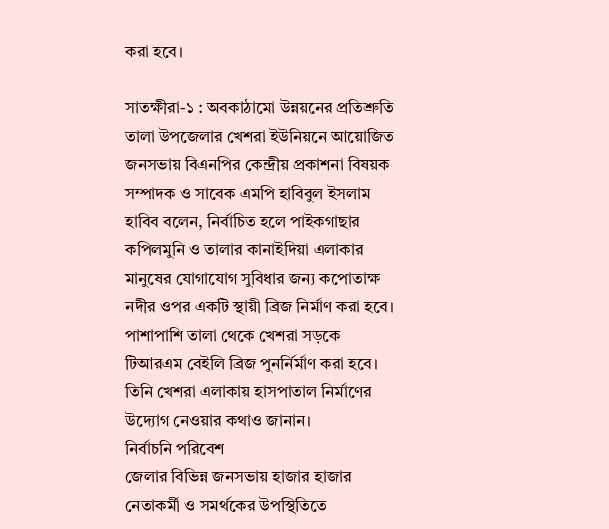করা হবে।

সাতক্ষীরা-১ : অবকাঠামো উন্নয়নের প্রতিশ্রুতি
তালা উপজেলার খেশরা ইউনিয়নে আয়োজিত জনসভায় বিএনপির কেন্দ্রীয় প্রকাশনা বিষয়ক সম্পাদক ও সাবেক এমপি হাবিবুল ইসলাম হাবিব বলেন, নির্বাচিত হলে পাইকগাছার কপিলমুনি ও তালার কানাইদিয়া এলাকার মানুষের যোগাযোগ সুবিধার জন্য কপোতাক্ষ নদীর ওপর একটি স্থায়ী ব্রিজ নির্মাণ করা হবে। পাশাপাশি তালা থেকে খেশরা সড়কে টিআরএম বেইলি ব্রিজ পুনর্নির্মাণ করা হবে। তিনি খেশরা এলাকায় হাসপাতাল নির্মাণের উদ্যোগ নেওয়ার কথাও জানান।
নির্বাচনি পরিবেশ
জেলার বিভিন্ন জনসভায় হাজার হাজার নেতাকর্মী ও সমর্থকের উপস্থিতিতে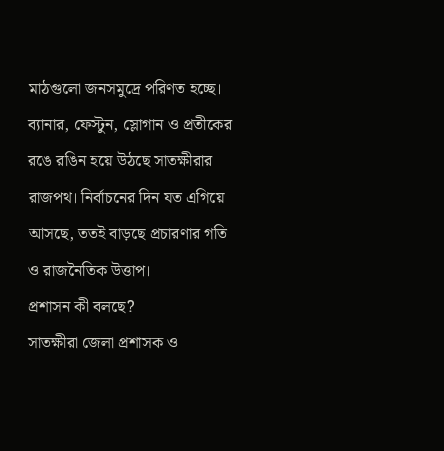মাঠগুলো জনসমুদ্রে পরিণত হচ্ছে। ব্যানার, ফেস্টুন, স্লোগান ও প্রতীকের রঙে রঙিন হয়ে উঠছে সাতক্ষীরার রাজপথ। নির্বাচনের দিন যত এগিয়ে আসছে, ততই বাড়ছে প্রচারণার গতি ও রাজনৈতিক উত্তাপ।
প্রশাসন কী বলছে?
সাতক্ষীরা জেলা প্রশাসক ও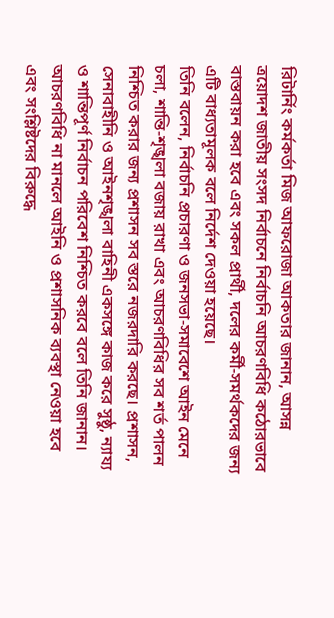রিটার্নিং কর্মকর্তা মিজ আফরোজা আকতার জানান, আসন্ন ত্রয়োদশ জাতীয় সংসদ নির্বাচনে নির্বাচনি আচরণবিধি কঠোরভাবে বাস্তবায়ন করা হবে এবং সকল প্রার্থী, দলের কর্মী-সমর্থকদের জন্য এটি বাধ্যতামূলক বলে নির্দেশ দেওয়া হয়েছে।
তিনি বলেন, নির্বাচনি প্রচারণা ও জনসভা‑সমাবেশে আইন মেনে চলা, শান্তি-শৃঙ্খলা বজায় রাখা এবং আচরণবিধির সব শর্ত পালন নিশ্চিত করার জন্য প্রশাসন সব স্তরে নজরদারি করছে। প্রশাসন, সেনাবাহীনি ও আইনশৃঙ্খলা বাহিনী একসঙ্গে কাজ করে সুষ্ঠু, ন্যায্য ও শান্তিপূর্ণ নির্বাচন পরিবেশ নিশ্চিত করবে বলে তিনি জানান।
আচরণবিধি না মানলে আইনি ও প্রশাসনিক ব্যবস্থা নেওয়া হবে এবং সংশ্লিষ্টদের বিরুদ্ধে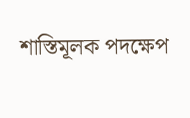শাস্তিমূলক পদক্ষেপ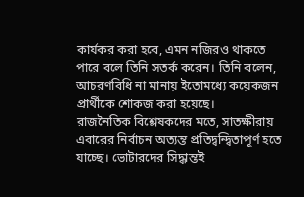কার্যকর করা হবে, এমন নজিরও থাকতে পারে বলে তিনি সতর্ক করেন। তিনি বলেন, আচরণবিধি না মানায় ইতোমধ্যে কয়েকজন প্রার্থীকে শোকজ করা হয়েছে।
রাজনৈতিক বিশ্লেষকদের মতে, সাতক্ষীরায় এবারের নির্বাচন অত্যন্ত প্রতিদ্বন্দ্বিতাপূর্ণ হতে যাচ্ছে। ভোটারদের সিদ্ধান্তই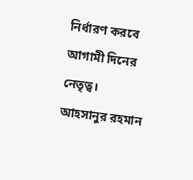নির্ধারণ করবে আগামী দিনের নেতৃত্ব।
আহসানুর রহমান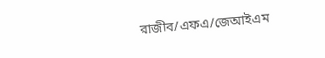রাজীব/এফএ/জেআইএম